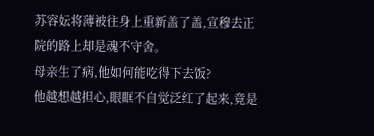苏容妘将薄被往身上重新盖了盖,宣穆去正院的路上却是魂不守舍。
母亲生了病,他如何能吃得下去饭?
他越想越担心,眼眶不自觉泛红了起来,竟是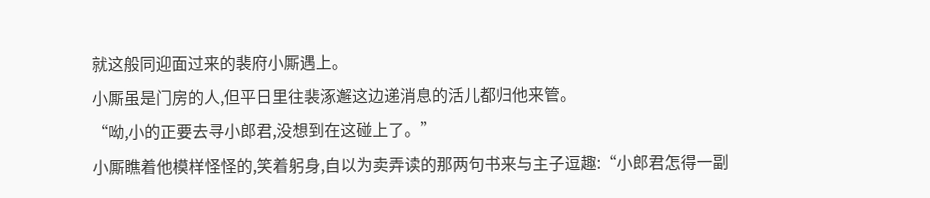就这般同迎面过来的裴府小厮遇上。
小厮虽是门房的人,但平日里往裴涿邂这边递消息的活儿都归他来管。
“呦,小的正要去寻小郎君,没想到在这碰上了。”
小厮瞧着他模样怪怪的,笑着躬身,自以为卖弄读的那两句书来与主子逗趣:“小郎君怎得一副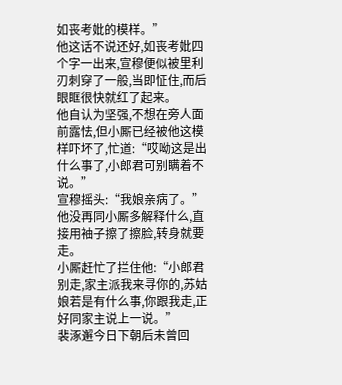如丧考妣的模样。”
他这话不说还好,如丧考妣四个字一出来,宣穆便似被里利刃刺穿了一般,当即怔住,而后眼眶很快就红了起来。
他自认为坚强,不想在旁人面前露怯,但小厮已经被他这模样吓坏了,忙道:“哎呦这是出什么事了,小郎君可别瞒着不说。”
宣穆摇头:“我娘亲病了。”
他没再同小厮多解释什么,直接用袖子擦了擦脸,转身就要走。
小厮赶忙了拦住他:“小郎君别走,家主派我来寻你的,苏姑娘若是有什么事,你跟我走,正好同家主说上一说。”
裴涿邂今日下朝后未曾回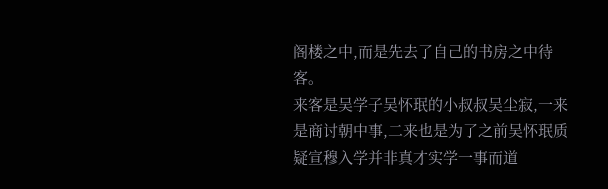阁楼之中,而是先去了自己的书房之中待客。
来客是吴学子吴怀珉的小叔叔吴尘寂,一来是商讨朝中事,二来也是为了之前吴怀珉质疑宣穆入学并非真才实学一事而道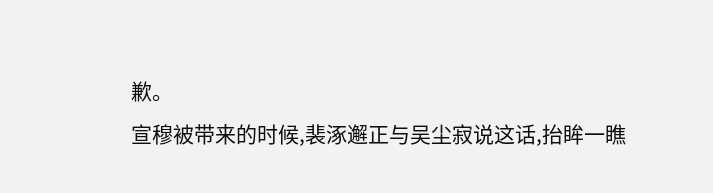歉。
宣穆被带来的时候,裴涿邂正与吴尘寂说这话,抬眸一瞧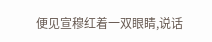便见宣穆红着一双眼睛,说话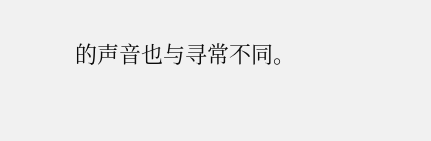的声音也与寻常不同。